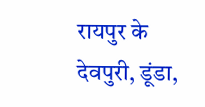रायपुर के देवपुरी, डूंडा,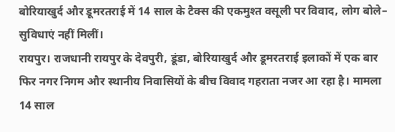बोरियाखुर्द और डूमरतराई में 14 साल के टैक्स की एकमुश्त वसूली पर विवाद, लोग बोले– सुविधाएं नहीं मिलीं।
रायपुर। राजधानी रायपुर के देवपुरी, डूंडा, बोरियाखुर्द और डूमरतराई इलाकों में एक बार फिर नगर निगम और स्थानीय निवासियों के बीच विवाद गहराता नजर आ रहा है। मामला 14 साल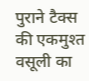पुराने टैक्स की एकमुश्त वसूली का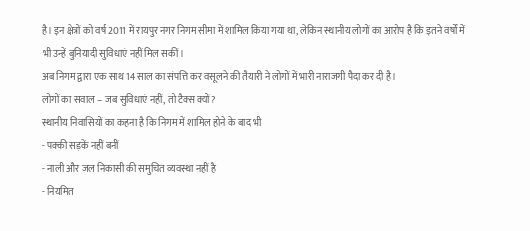है। इन क्षेत्रों को वर्ष 2011 में रायपुर नगर निगम सीमा में शामिल किया गया था, लेकिन स्थानीय लोगों का आरोप है कि इतने वर्षों में भी उन्हें बुनियादी सुविधाएं नहीं मिल सकीं।
अब निगम द्वारा एक साथ 14 साल का संपत्ति कर वसूलने की तैयारी ने लोगों में भारी नाराजगी पैदा कर दी है।
लोगों का सवाल – जब सुविधाएं नहीं, तो टैक्स क्यों?
स्थानीय निवासियों का कहना है कि निगम में शामिल होने के बाद भी
- पक्की सड़कें नहीं बनीं
- नाली और जल निकासी की समुचित व्यवस्था नहीं है
- नियमित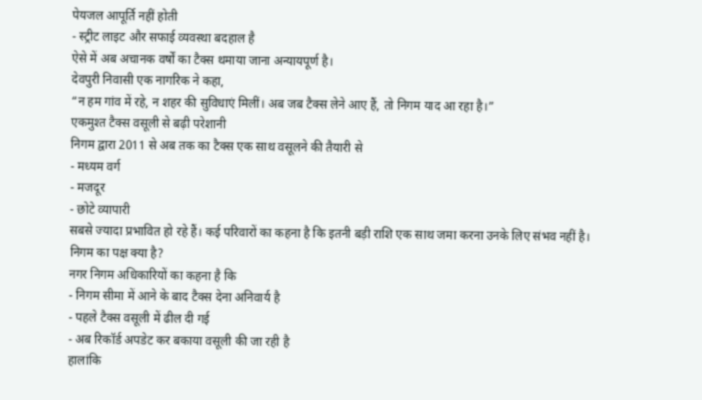पेयजल आपूर्ति नहीं होती
- स्ट्रीट लाइट और सफाई व्यवस्था बदहाल है
ऐसे में अब अचानक वर्षों का टैक्स थमाया जाना अन्यायपूर्ण है।
देवपुरी निवासी एक नागरिक ने कहा,
“न हम गांव में रहे, न शहर की सुविधाएं मिलीं। अब जब टैक्स लेने आए हैं, तो निगम याद आ रहा है।”
एकमुश्त टैक्स वसूली से बढ़ी परेशानी
निगम द्वारा 2011 से अब तक का टैक्स एक साथ वसूलने की तैयारी से
- मध्यम वर्ग
- मजदूर
- छोटे व्यापारी
सबसे ज्यादा प्रभावित हो रहे हैं। कई परिवारों का कहना है कि इतनी बड़ी राशि एक साथ जमा करना उनके लिए संभव नहीं है।
निगम का पक्ष क्या है?
नगर निगम अधिकारियों का कहना है कि
- निगम सीमा में आने के बाद टैक्स देना अनिवार्य है
- पहले टैक्स वसूली में ढील दी गई
- अब रिकॉर्ड अपडेट कर बकाया वसूली की जा रही है
हालांकि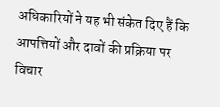अधिकारियों ने यह भी संकेत दिए हैं कि आपत्तियों और दावों की प्रक्रिया पर विचार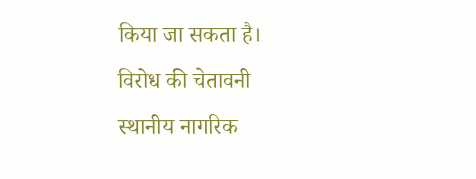किया जा सकता है।
विरोध की चेतावनी
स्थानीय नागरिक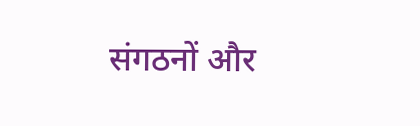संगठनों और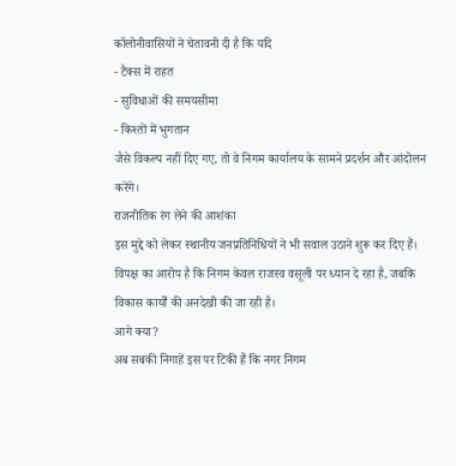कॉलोनीवासियों ने चेतावनी दी है कि यदि
- टैक्स में राहत
- सुविधाओं की समयसीमा
- किश्तों में भुगतान
जैसे विकल्प नहीं दिए गए, तो वे निगम कार्यालय के सामने प्रदर्शन और आंदोलन करेंगे।
राजनीतिक रंग लेने की आशंका
इस मुद्दे को लेकर स्थानीय जनप्रतिनिधियों ने भी सवाल उठाने शुरू कर दिए हैं। विपक्ष का आरोप है कि निगम केवल राजस्व वसूली पर ध्यान दे रहा है, जबकि विकास कार्यों की अनदेखी की जा रही है।
आगे क्या?
अब सबकी निगाहें इस पर टिकी हैं कि नगर निगम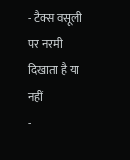- टैक्स वसूली पर नरमी दिखाता है या नहीं
-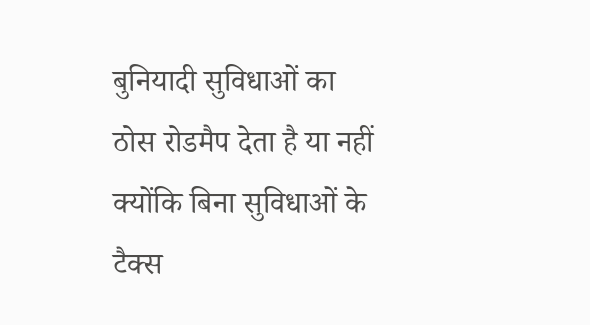बुनियादी सुविधाओं का ठोस रोडमैप देता है या नहीं
क्योंकि बिना सुविधाओं के टैक्स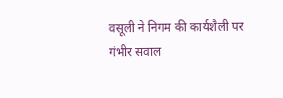वसूली ने निगम की कार्यशैली पर गंभीर सवाल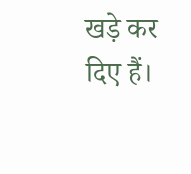खड़े कर दिए हैं।